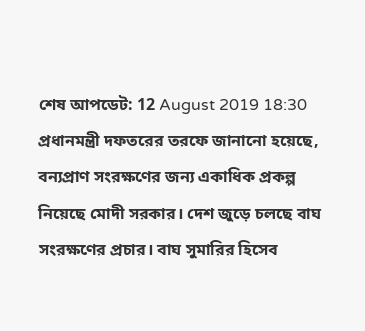শেষ আপডেট: 12 August 2019 18:30
প্রধানমন্ত্রী দফতরের তরফে জানানো হয়েছে, বন্যপ্রাণ সংরক্ষণের জন্য একাধিক প্রকল্প নিয়েছে মোদী সরকার। দেশ জুড়ে চলছে বাঘ সংরক্ষণের প্রচার। বাঘ সুমারির হিসেব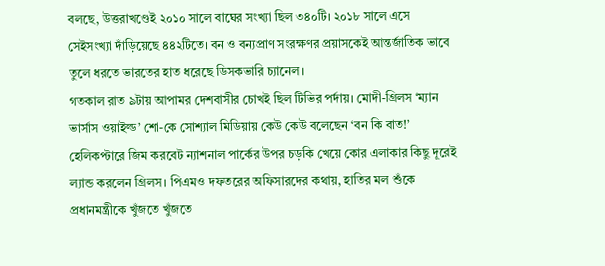বলছে, উত্তরাখণ্ডেই ২০১০ সালে বাঘের সংখ্যা ছিল ৩৪০টি। ২০১৮ সালে এসে সেইসংখ্যা দাঁড়িয়েছে ৪৪২টিতে। বন ও বন্যপ্রাণ সংরক্ষণর প্রয়াসকেই আন্তর্জাতিক ভাবে তুলে ধরতে ভারতের হাত ধরেছে ডিসকভারি চ্যানেল।
গতকাল রাত ৯টায় আপামর দেশবাসীর চোখই ছিল টিভির পর্দায়। মোদী-গ্রিলস ‘ম্যান ভার্সাস ওয়াইল্ড’ শো-কে সোশ্যাল মিডিয়ায় কেউ কেউ বলেছেন ‘বন কি বাত!’ হেলিকপ্টারে জিম করবেট ন্যাশনাল পার্কের উপর চড়কি খেয়ে কোর এলাকার কিছু দূরেই ল্যান্ড করলেন গ্রিলস। পিএমও দফতরের অফিসারদের কথায়, হাতির মল শুঁকে প্রধানমন্ত্রীকে খুঁজতে খুঁজতে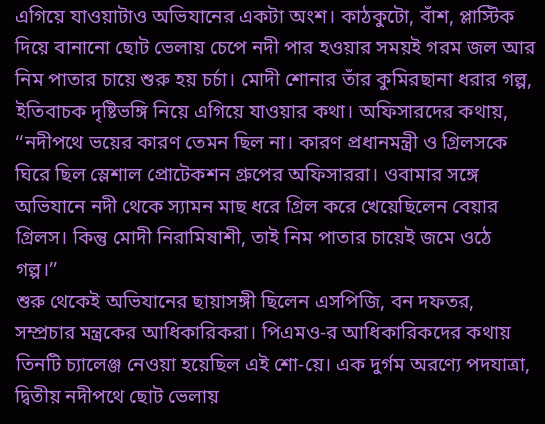এগিয়ে যাওয়াটাও অভিযানের একটা অংশ। কাঠকুটো, বাঁশ, প্লাস্টিক দিয়ে বানানো ছোট ভেলায় চেপে নদী পার হওয়ার সময়ই গরম জল আর নিম পাতার চায়ে শুরু হয় চর্চা। মোদী শোনার তাঁর কুমিরছানা ধরার গল্প, ইতিবাচক দৃষ্টিভঙ্গি নিয়ে এগিয়ে যাওয়ার কথা। অফিসারদের কথায়, ‘‘নদীপথে ভয়ের কারণ তেমন ছিল না। কারণ প্রধানমন্ত্রী ও গ্রিলসকে ঘিরে ছিল স্লেশাল প্রোটেকশন গ্রুপের অফিসাররা। ওবামার সঙ্গে অভিযানে নদী থেকে স্যামন মাছ ধরে গ্রিল করে খেয়েছিলেন বেয়ার গ্রিলস। কিন্তু মোদী নিরামিষাশী, তাই নিম পাতার চায়েই জমে ওঠে গল্প।’’
শুরু থেকেই অভিযানের ছায়াসঙ্গী ছিলেন এসপিজি, বন দফতর, সম্প্রচার মন্ত্রকের আধিকারিকরা। পিএমও-র আধিকারিকদের কথায় তিনটি চ্যালেঞ্জ নেওয়া হয়েছিল এই শো-য়ে। এক দুর্গম অরণ্যে পদযাত্রা, দ্বিতীয় নদীপথে ছোট ভেলায়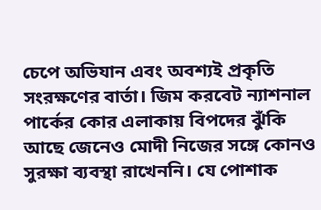চেপে অভিযান এবং অবশ্যই প্রকৃতি সংরক্ষণের বার্তা। জিম করবেট ন্যাশনাল পার্কের কোর এলাকায় বিপদের ঝুঁকি আছে জেনেও মোদী নিজের সঙ্গে কোনও সুরক্ষা ব্যবস্থা রাখেননি। যে পোশাক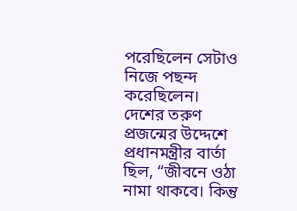পরেছিলেন সেটাও নিজে পছন্দ করেছিলেন।
দেশের তরুণ প্রজন্মের উদ্দেশে প্রধানমন্ত্রীর বার্তা ছিল, “জীবনে ওঠা নামা থাকবে। কিন্তু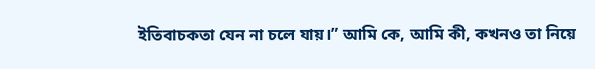ইতিবাচকতা যেন না চলে যায়।” আমি কে, আমি কী, কখনও তা নিয়ে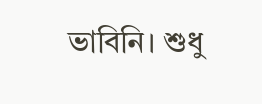ভাবিনি। শুধু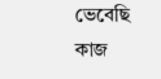ভেবেছি কাজ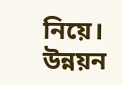নিয়ে। উন্নয়ন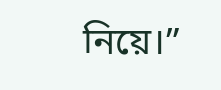নিয়ে।”